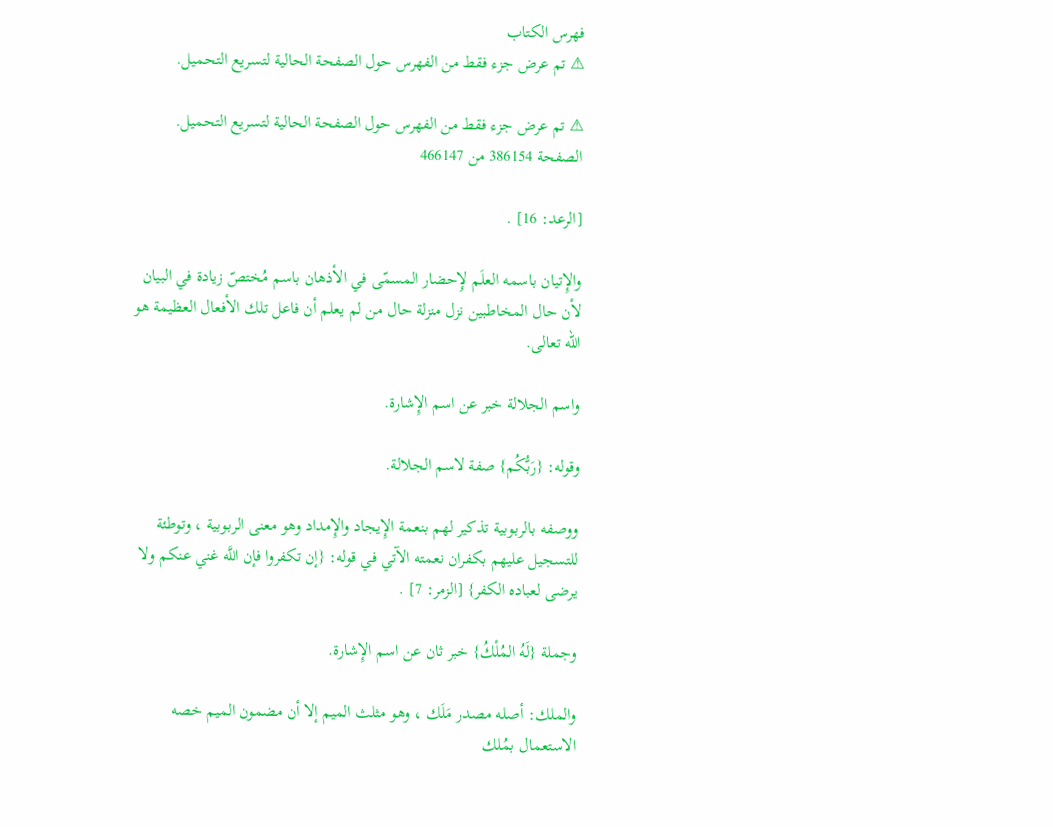فهرس الكتاب
⚠ تم عرض جزء فقط من الفهرس حول الصفحة الحالية لتسريع التحميل.

⚠ تم عرض جزء فقط من الفهرس حول الصفحة الحالية لتسريع التحميل.
الصفحة 386154 من 466147

[الرعد: 16] .

والإِتيان باسمه العلَم لإِحضار المسمّى في الأذهان باسم مُختصّ زيادة في البيان لأن حال المخاطبين نزل منزلة حال من لم يعلم أن فاعل تلك الأفعال العظيمة هو الله تعالى.

واسم الجلالة خبر عن اسم الإِشارة.

وقوله: {رَبُّكُم} صفة لاسم الجلالة.

ووصفه بالربوبية تذكير لهم بنعمة الإِيجاد والإِمداد وهو معنى الربوبية ، وتوطئة للتسجيل عليهم بكفران نعمته الآتي في قوله: {إن تكفروا فإن اللَّه غني عنكم ولا يرضى لعباده الكفر} [الزمر: 7] .

وجملة {لَهُ المُلْكُ} خبر ثان عن اسم الإِشارة.

والملك: أصله مصدر مَلَك ، وهو مثلث الميم إلا أن مضمون الميم خصه الاستعمال بمُلك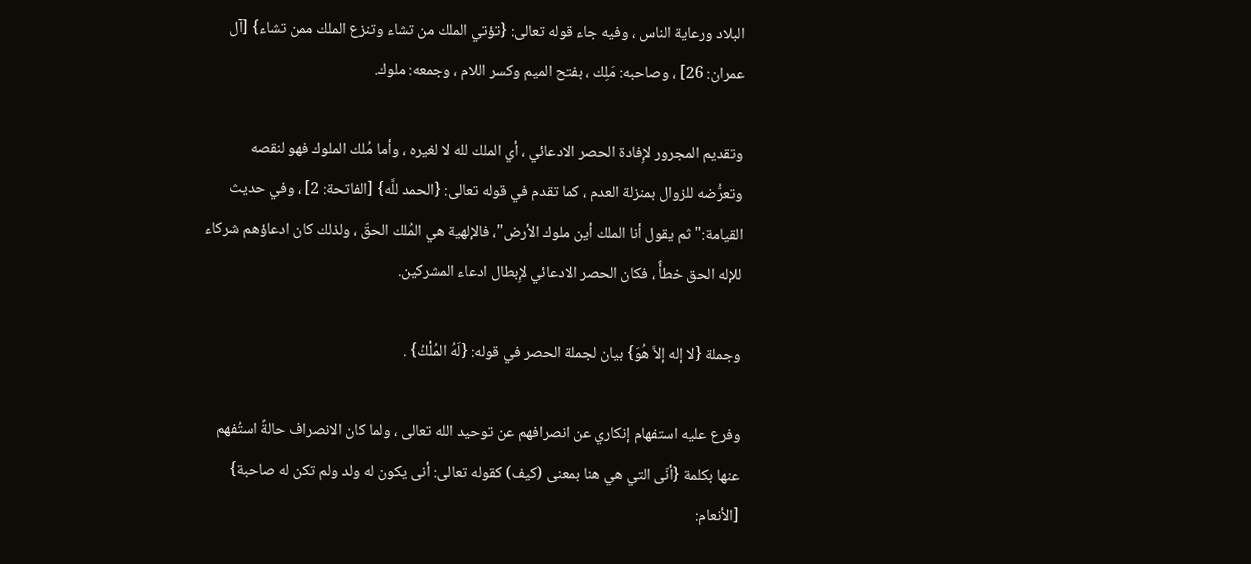البلاد ورعاية الناس ، وفيه جاء قوله تعالى: {تؤتي الملك من تشاء وتنزع الملك ممن تشاء} [آل عمران: 26] ، وصاحبه: مَلِك ، بفتح الميم وكسر اللام ، وجمعه: ملوك.

وتقديم المجرور لإِفادة الحصر الادعائي ، أي الملك لله لا لغيره ، وأما مُلك الملوك فهو لنقصه وتعرُّضه للزوال بمنزلة العدم ، كما تقدم في قوله تعالى: {الحمد للَّه} [الفاتحة: 2] ، وفي حديث القيامة:"ثم يقول أنا الملك أين ملوك الأرض"، فالإلهية هي المُلك الحقّ ، ولذلك كان ادعاؤهم شركاء للإله الحق خطأً ، فكان الحصر الادعائي لإِبطال ادعاء المشركين.

وجملة {لا إله إلاَّ هُوَ} بيان لجملة الحصر في قوله: {لَهُ المُلْكُ} .

وفرع عليه استفهام إنكاري عن انصرافهم عن توحيد الله تعالى ، ولما كان الانصراف حالةً استُفهم عنها بكلمة {أنّى التي هي هنا بمعنى (كيف) كقوله تعالى: أنى يكون له ولد ولم تكن له صاحبة} [الأنعام: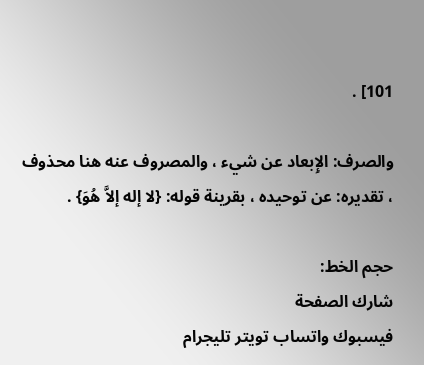101] .

والصرف: الإِبعاد عن شيء ، والمصروف عنه هنا محذوف ، تقديره: عن توحيده ، بقرينة قوله: {لا إله إلاَّ هُوَ} .

حجم الخط:
شارك الصفحة
فيسبوك واتساب تويتر تليجرام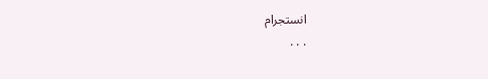انستجرام
. . .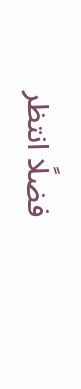فضلًا انتظر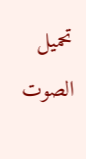تحميل الصوت